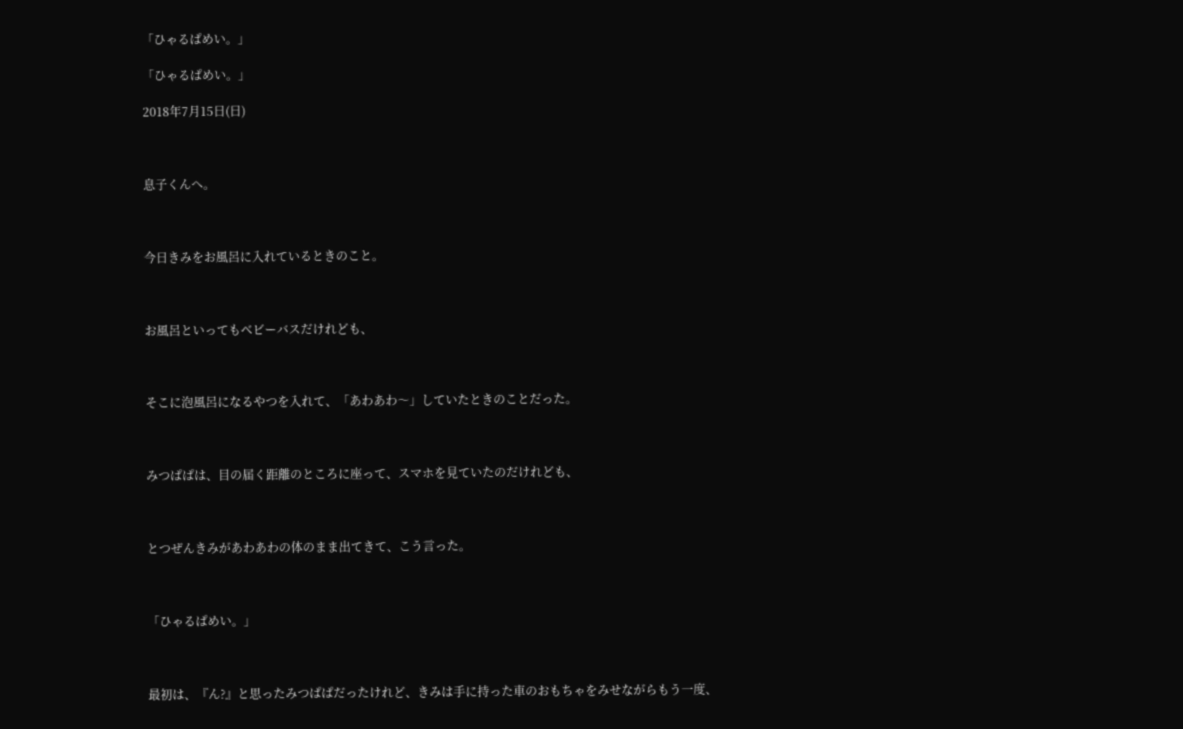「ひゃるぱめい。」

「ひゃるぱめい。」

2018年7月15日(日)



息子くんへ。



今日きみをお風呂に入れているときのこと。



お風呂といってもベビーバスだけれども、



そこに泡風呂になるやつを入れて、「あわあわ〜」していたときのことだった。



みつぱぱは、目の届く距離のところに座って、スマホを見ていたのだけれども、



とつぜんきみがあわあわの体のまま出てきて、こう言った。



「ひゃるぱめい。」



最初は、『ん?』と思ったみつぱぱだったけれど、きみは手に持った車のおもちゃをみせながらもう一度、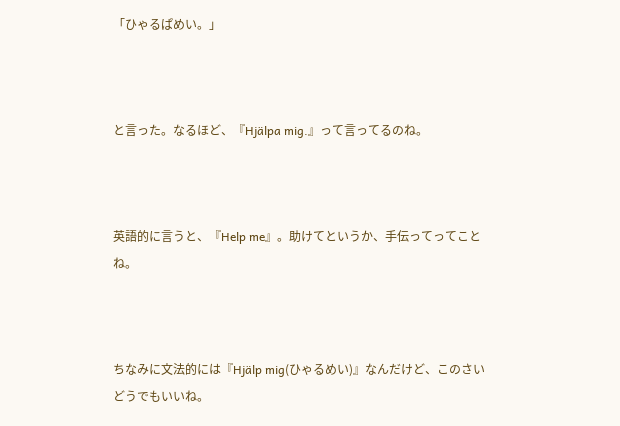「ひゃるぱめい。」



と言った。なるほど、『Hjälpa mig.』って言ってるのね。



英語的に言うと、『Help me』。助けてというか、手伝ってってことね。



ちなみに文法的には『Hjälp mig(ひゃるめい)』なんだけど、このさいどうでもいいね。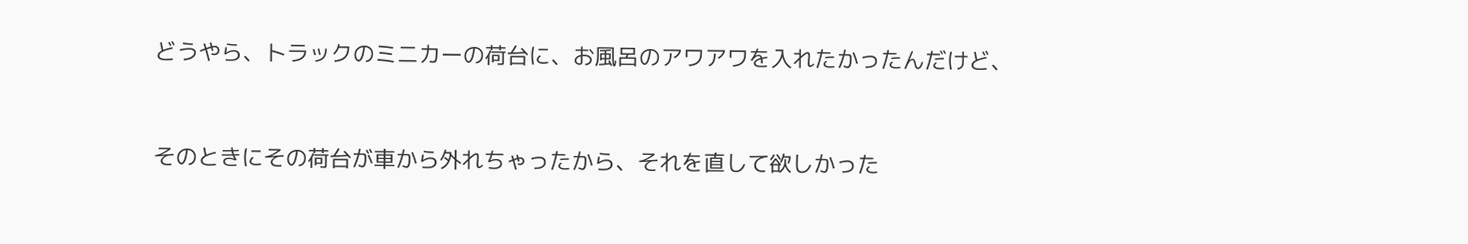どうやら、トラックのミニカーの荷台に、お風呂のアワアワを入れたかったんだけど、



そのときにその荷台が車から外れちゃったから、それを直して欲しかった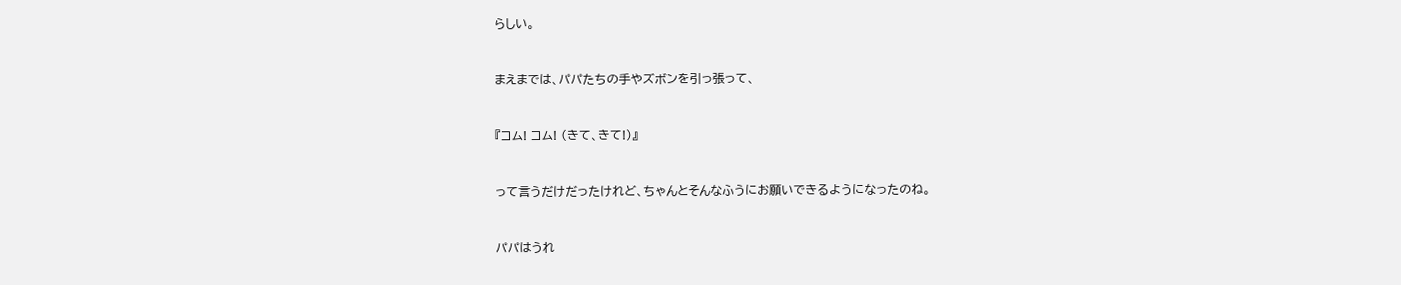らしい。



まえまでは、パパたちの手やズボンを引っ張って、



『コム! コム! (きて、きて!)』



って言うだけだったけれど、ちゃんとそんなふうにお願いできるようになったのね。



パパはうれ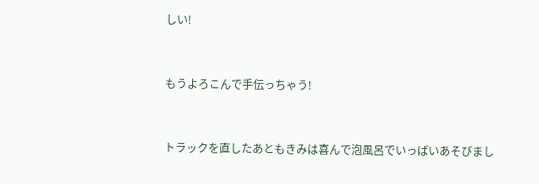しい!



もうよろこんで手伝っちゃう!



トラックを直したあともきみは喜んで泡風呂でいっぱいあそびまし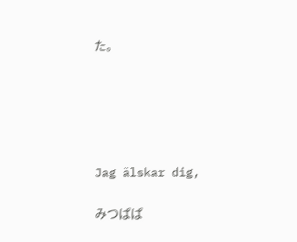た。





Jag älskar dig,

みつぱぱ